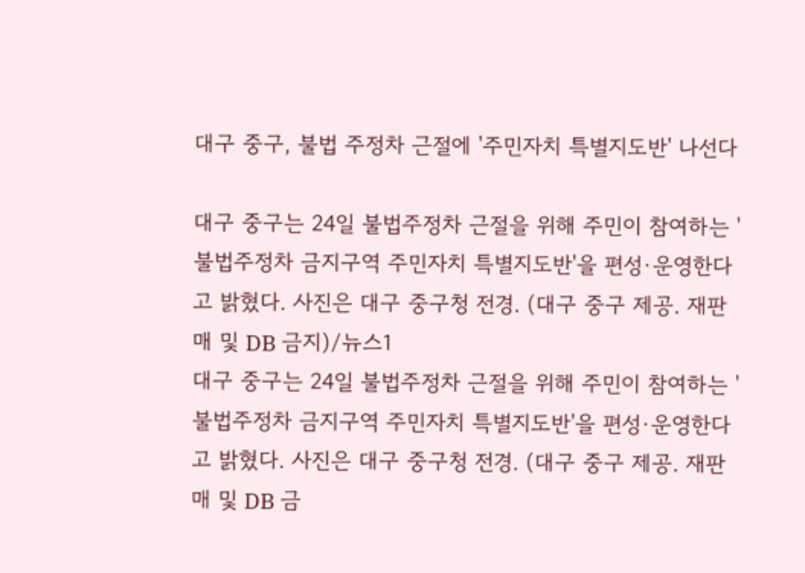대구 중구, 불법 주정차 근절에 '주민자치 특별지도반' 나선다

대구 중구는 24일 불법주정차 근절을 위해 주민이 참여하는 '불법주정차 금지구역 주민자치 특별지도반'을 편성·운영한다고 밝혔다. 사진은 대구 중구청 전경. (대구 중구 제공. 재판매 및 DB 금지)/뉴스1
대구 중구는 24일 불법주정차 근절을 위해 주민이 참여하는 '불법주정차 금지구역 주민자치 특별지도반'을 편성·운영한다고 밝혔다. 사진은 대구 중구청 전경. (대구 중구 제공. 재판매 및 DB 금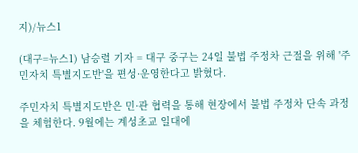지)/뉴스1

(대구=뉴스1) 남승렬 기자 = 대구 중구는 24일 불법 주정차 근절을 위해 '주민자치 특별지도반'을 편성·운영한다고 밝혔다.

주민자치 특별지도반은 민·관 협력을 통해 현장에서 불법 주정차 단속 과정을 체험한다. 9월에는 계성초교 일대에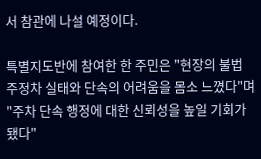서 참관에 나설 예정이다.

특별지도반에 참여한 한 주민은 "현장의 불법 주정차 실태와 단속의 어려움을 몸소 느꼈다"며 "주차 단속 행정에 대한 신뢰성을 높일 기회가 됐다"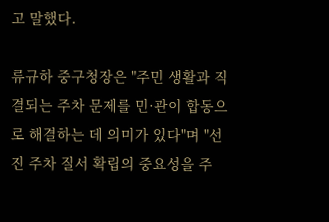고 말했다.

류규하 중구청장은 "주민 생활과 직결되는 주차 문제를 민·관이 합동으로 해결하는 데 의미가 있다"며 "선진 주차 질서 확립의 중요성을 주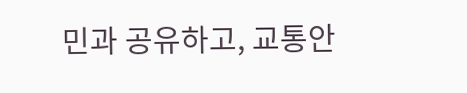민과 공유하고, 교통안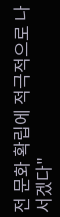전 문화 확립에 적극적으로 나서겠다"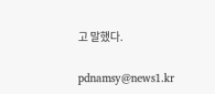고 말했다.

pdnamsy@news1.kr